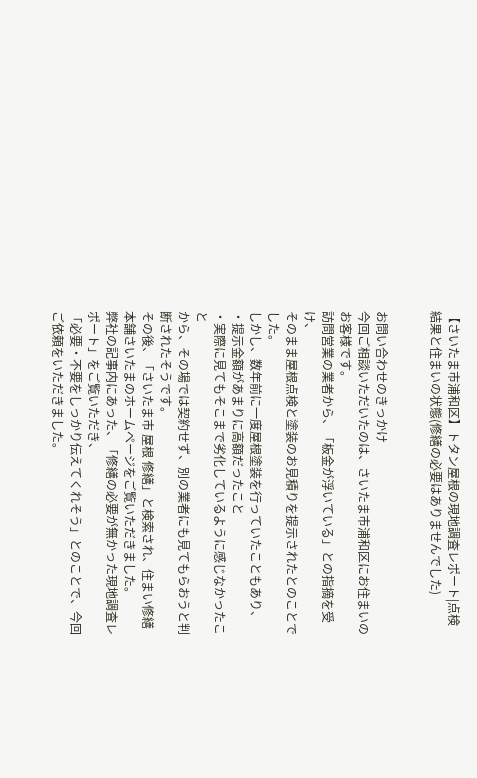【さいたま市浦和区】トタン屋根の現地調査レポート|点検結果と住まいの状態(修繕の必要はありませんでした)


お問い合わせのきっかけ
今回ご相談いただいたのは、さいたま市浦和区にお住まいのお客様です。
訪問営業の業者から、「板金が浮いている」との指摘を受け、
そのまま屋根点検と塗装のお見積りを提示されたとのことでした。
しかし、数年前に一度屋根塗装を行っていたこともあり、
・提示金額があまりに高額だったこと
・実際に見てもそこまで劣化しているように感じなかったこと
から、その場では契約せず、別の業者にも見てもらおうと判断されたそうです。
その後、「さいたま市 屋根 修繕」と検索され、住まい修繕本舗さいたまのホームページをご覧いただきました。
弊社の記事内にあった、「修繕の必要が無かった現地調査レポート」をご覧いただき、
「必要・不要をしっかり伝えてくれそう」とのことで、今回ご依頼をいただきました。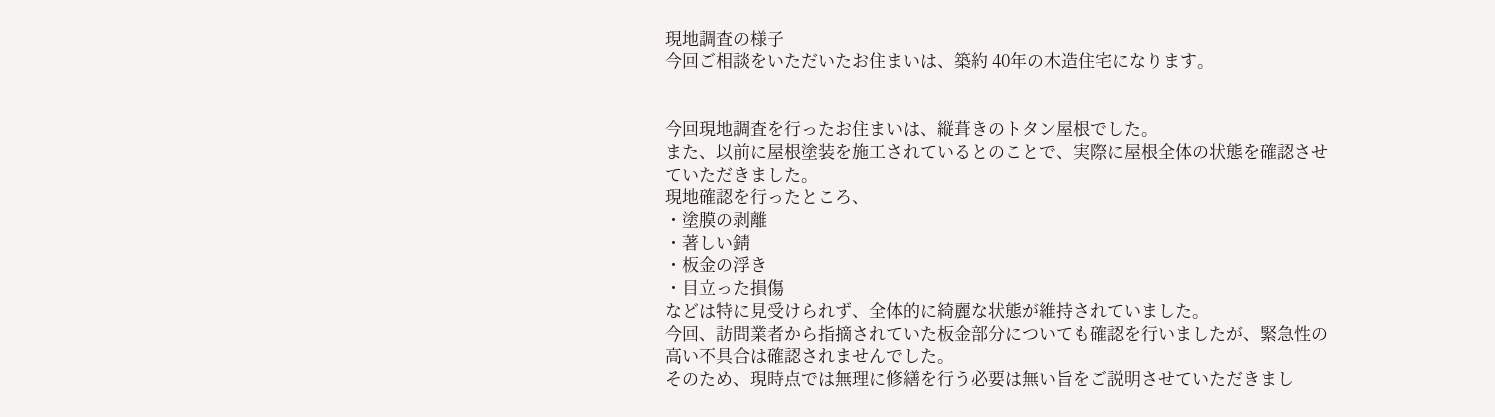現地調査の様子
今回ご相談をいただいたお住まいは、築約 40年の木造住宅になります。


今回現地調査を行ったお住まいは、縦葺きのトタン屋根でした。
また、以前に屋根塗装を施工されているとのことで、実際に屋根全体の状態を確認させていただきました。
現地確認を行ったところ、
・塗膜の剥離
・著しい錆
・板金の浮き
・目立った損傷
などは特に見受けられず、全体的に綺麗な状態が維持されていました。
今回、訪問業者から指摘されていた板金部分についても確認を行いましたが、緊急性の高い不具合は確認されませんでした。
そのため、現時点では無理に修繕を行う必要は無い旨をご説明させていただきまし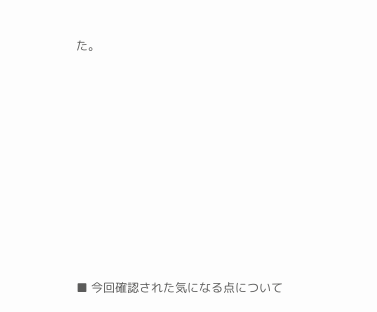た。














■ 今回確認された気になる点について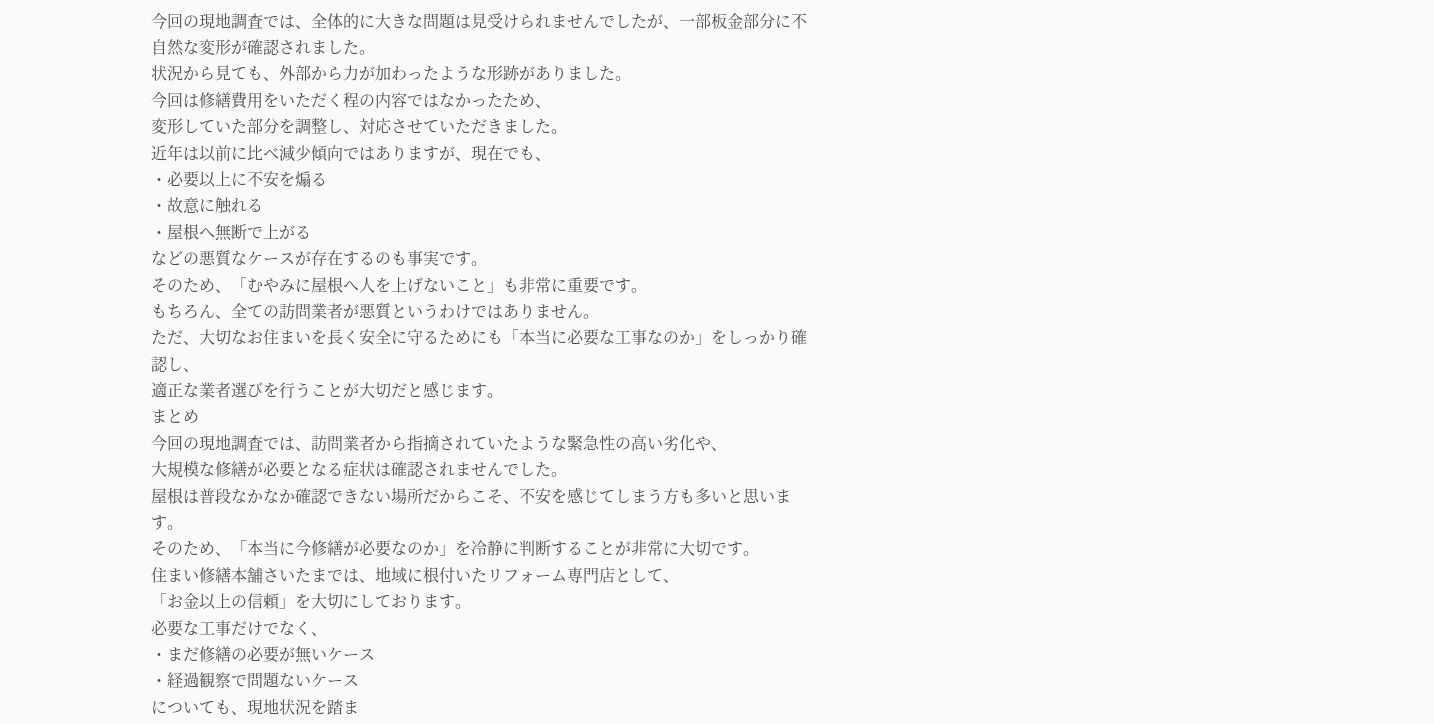今回の現地調査では、全体的に大きな問題は見受けられませんでしたが、一部板金部分に不自然な変形が確認されました。
状況から見ても、外部から力が加わったような形跡がありました。
今回は修繕費用をいただく程の内容ではなかったため、
変形していた部分を調整し、対応させていただきました。
近年は以前に比べ減少傾向ではありますが、現在でも、
・必要以上に不安を煽る
・故意に触れる
・屋根へ無断で上がる
などの悪質なケースが存在するのも事実です。
そのため、「むやみに屋根へ人を上げないこと」も非常に重要です。
もちろん、全ての訪問業者が悪質というわけではありません。
ただ、大切なお住まいを長く安全に守るためにも「本当に必要な工事なのか」をしっかり確認し、
適正な業者選びを行うことが大切だと感じます。
まとめ
今回の現地調査では、訪問業者から指摘されていたような緊急性の高い劣化や、
大規模な修繕が必要となる症状は確認されませんでした。
屋根は普段なかなか確認できない場所だからこそ、不安を感じてしまう方も多いと思います。
そのため、「本当に今修繕が必要なのか」を冷静に判断することが非常に大切です。
住まい修繕本舗さいたまでは、地域に根付いたリフォーム専門店として、
「お金以上の信頼」を大切にしております。
必要な工事だけでなく、
・まだ修繕の必要が無いケース
・経過観察で問題ないケース
についても、現地状況を踏ま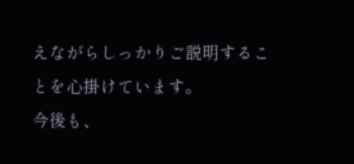えながらしっかりご説明することを心掛けています。
今後も、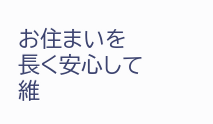お住まいを長く安心して維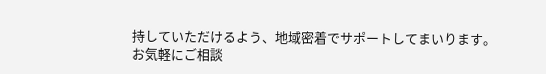持していただけるよう、地域密着でサポートしてまいります。
お気軽にご相談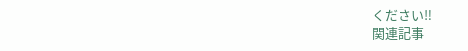ください‼
関連記事